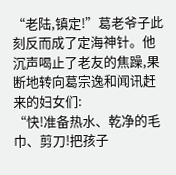“老陆,镇定!”葛老爷子此刻反而成了定海神针。他沉声喝止了老友的焦躁,果断地转向葛宗逸和闻讯赶来的妇女们:
“快!准备热水、乾净的毛巾、剪刀!把孩子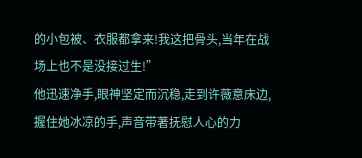的小包被、衣服都拿来!我这把骨头,当年在战场上也不是没接过生!”
他迅速净手,眼神坚定而沉稳,走到许薇意床边,握住她冰凉的手,声音带著抚慰人心的力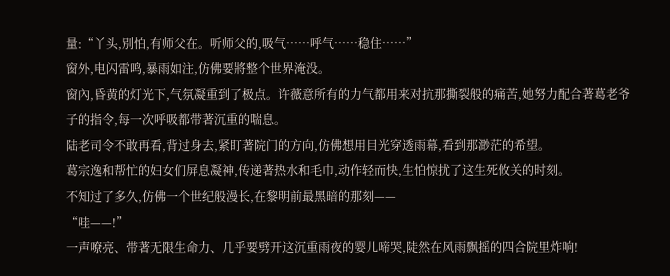量:“丫头,別怕,有师父在。听师父的,吸气……呼气……稳住……”
窗外,电闪雷鸣,暴雨如注,仿佛要將整个世界淹没。
窗內,昏黄的灯光下,气氛凝重到了极点。许薇意所有的力气都用来对抗那撕裂般的痛苦,她努力配合著葛老爷子的指令,每一次呼吸都带著沉重的喘息。
陆老司令不敢再看,背过身去,紧盯著院门的方向,仿佛想用目光穿透雨幕,看到那渺茫的希望。
葛宗逸和帮忙的妇女们屏息凝神,传递著热水和毛巾,动作轻而快,生怕惊扰了这生死攸关的时刻。
不知过了多久,仿佛一个世纪般漫长,在黎明前最黑暗的那刻——
“哇——!”
一声嘹亮、带著无限生命力、几乎要劈开这沉重雨夜的婴儿啼哭,陡然在风雨飘摇的四合院里炸响!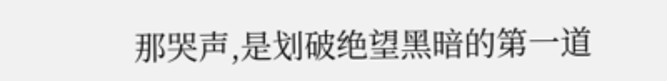那哭声,是划破绝望黑暗的第一道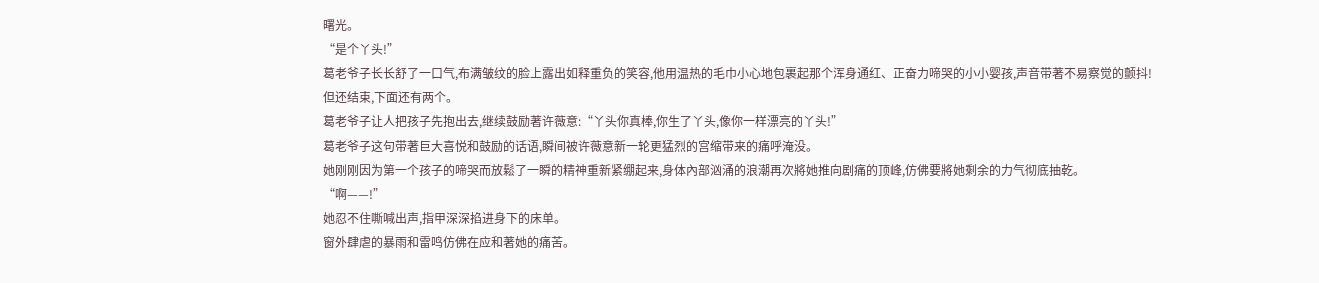曙光。
“是个丫头!”
葛老爷子长长舒了一口气,布满皱纹的脸上露出如释重负的笑容,他用温热的毛巾小心地包裹起那个浑身通红、正奋力啼哭的小小婴孩,声音带著不易察觉的颤抖!
但还结束,下面还有两个。
葛老爷子让人把孩子先抱出去,继续鼓励著许薇意:“丫头你真棒,你生了丫头,像你一样漂亮的丫头!”
葛老爷子这句带著巨大喜悦和鼓励的话语,瞬间被许薇意新一轮更猛烈的宫缩带来的痛呼淹没。
她刚刚因为第一个孩子的啼哭而放鬆了一瞬的精神重新紧绷起来,身体內部汹涌的浪潮再次將她推向剧痛的顶峰,仿佛要將她剩余的力气彻底抽乾。
“啊——!”
她忍不住嘶喊出声,指甲深深掐进身下的床单。
窗外肆虐的暴雨和雷鸣仿佛在应和著她的痛苦。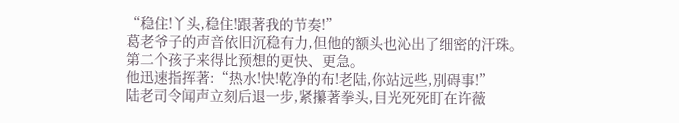“稳住!丫头,稳住!跟著我的节奏!”
葛老爷子的声音依旧沉稳有力,但他的额头也沁出了细密的汗珠。
第二个孩子来得比预想的更快、更急。
他迅速指挥著:“热水!快!乾净的布!老陆,你站远些,別碍事!”
陆老司令闻声立刻后退一步,紧攥著拳头,目光死死盯在许薇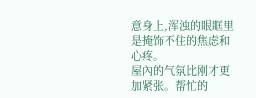意身上,浑浊的眼眶里是掩饰不住的焦虑和心疼。
屋內的气氛比刚才更加紧张。帮忙的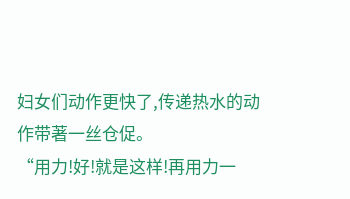妇女们动作更快了,传递热水的动作带著一丝仓促。
“用力!好!就是这样!再用力一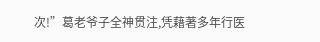次!”葛老爷子全神贯注,凭藉著多年行医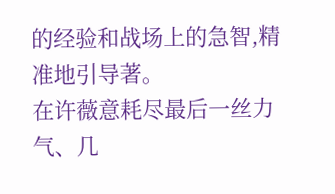的经验和战场上的急智,精准地引导著。
在许薇意耗尽最后一丝力气、几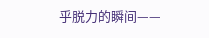乎脱力的瞬间——